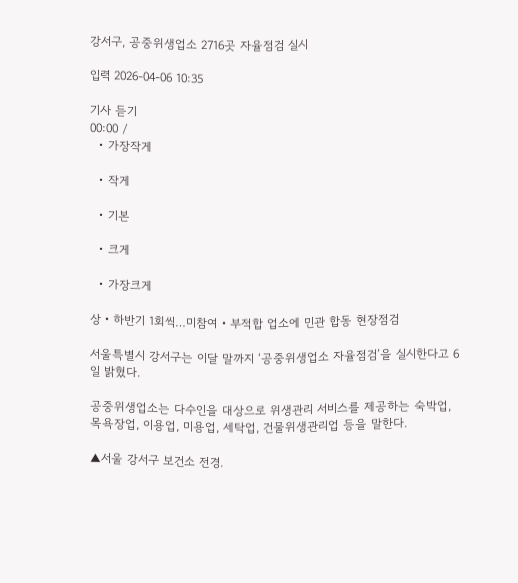강서구, 공중위생업소 2716곳 자율점검 실시

입력 2026-04-06 10:35

기사 듣기
00:00 /
  • 가장작게

  • 작게

  • 기본

  • 크게

  • 가장크게

상‧하반기 1회씩…미참여‧부적합 업소에 민관 합동 현장점검

서울특별시 강서구는 이달 말까지 ‘공중위생업소 자율점검’을 실시한다고 6일 밝혔다.

공중위생업소는 다수인을 대상으로 위생관리 서비스를 제공하는 숙박업, 목욕장업, 이용업, 미용업, 세탁업, 건물위생관리업 등을 말한다.

▲서울 강서구 보건소 전경.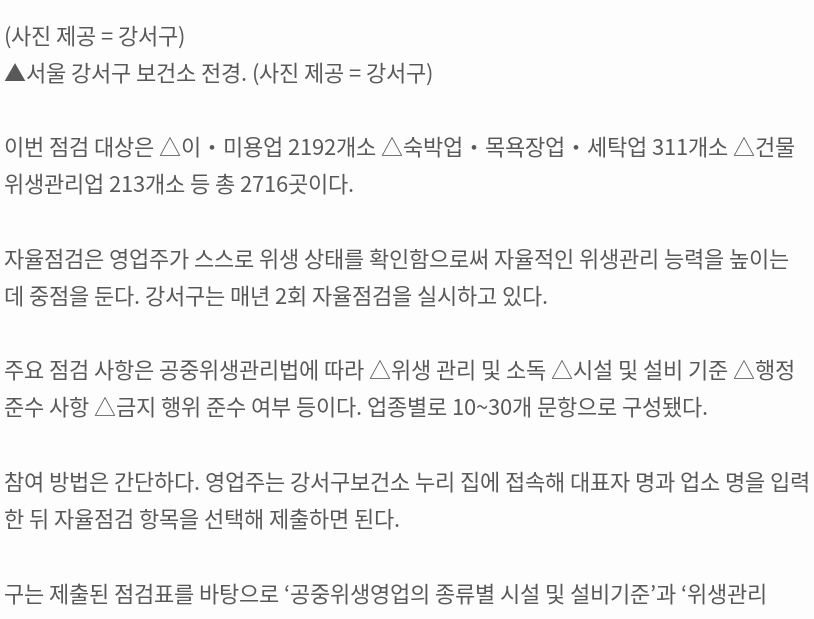(사진 제공 = 강서구)
▲서울 강서구 보건소 전경. (사진 제공 = 강서구)

이번 점검 대상은 △이‧미용업 2192개소 △숙박업‧목욕장업‧세탁업 311개소 △건물위생관리업 213개소 등 총 2716곳이다.

자율점검은 영업주가 스스로 위생 상태를 확인함으로써 자율적인 위생관리 능력을 높이는 데 중점을 둔다. 강서구는 매년 2회 자율점검을 실시하고 있다.

주요 점검 사항은 공중위생관리법에 따라 △위생 관리 및 소독 △시설 및 설비 기준 △행정 준수 사항 △금지 행위 준수 여부 등이다. 업종별로 10~30개 문항으로 구성됐다.

참여 방법은 간단하다. 영업주는 강서구보건소 누리 집에 접속해 대표자 명과 업소 명을 입력한 뒤 자율점검 항목을 선택해 제출하면 된다.

구는 제출된 점검표를 바탕으로 ‘공중위생영업의 종류별 시설 및 설비기준’과 ‘위생관리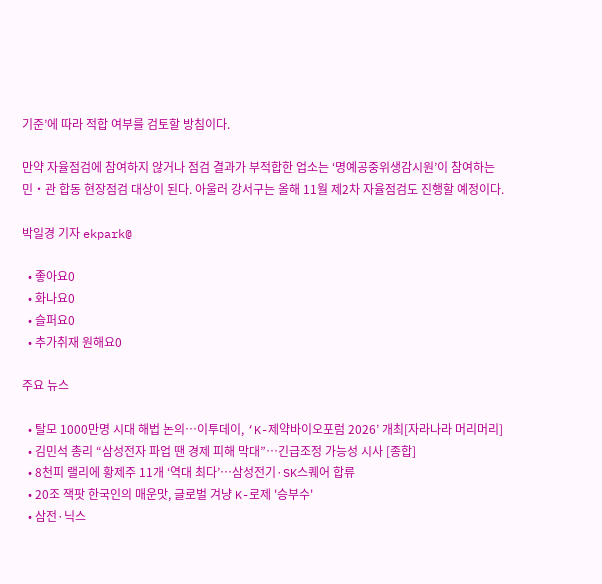기준’에 따라 적합 여부를 검토할 방침이다.

만약 자율점검에 참여하지 않거나 점검 결과가 부적합한 업소는 ‘명예공중위생감시원’이 참여하는 민‧관 합동 현장점검 대상이 된다. 아울러 강서구는 올해 11월 제2차 자율점검도 진행할 예정이다.

박일경 기자 ekpark@

  • 좋아요0
  • 화나요0
  • 슬퍼요0
  • 추가취재 원해요0

주요 뉴스

  • 탈모 1000만명 시대 해법 논의…이투데이, ‘K-제약바이오포럼 2026’ 개최[자라나라 머리머리]
  • 김민석 총리 “삼성전자 파업 땐 경제 피해 막대”…긴급조정 가능성 시사 [종합]
  • 8천피 랠리에 황제주 11개 ‘역대 최다’…삼성전기·SK스퀘어 합류
  • 20조 잭팟 한국인의 매운맛, 글로벌 겨냥 K-로제 '승부수'
  • 삼전·닉스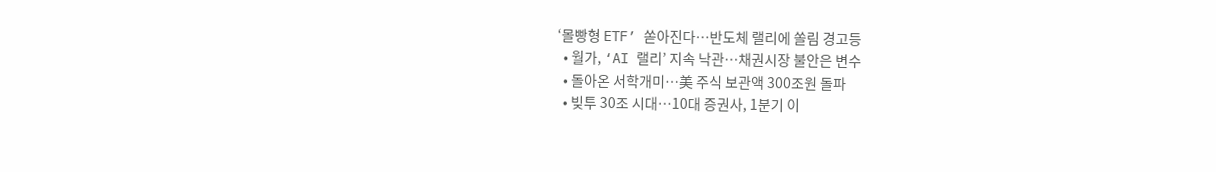‘몰빵형 ETF’ 쏟아진다…반도체 랠리에 쏠림 경고등
  • 월가, ‘AI 랠리’ 지속 낙관…채권시장 불안은 변수
  • 돌아온 서학개미…美 주식 보관액 300조원 돌파
  • 빚투 30조 시대…10대 증권사, 1분기 이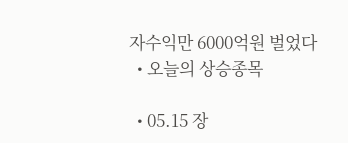자수익만 6000억원 벌었다
  • 오늘의 상승종목

  • 05.15 장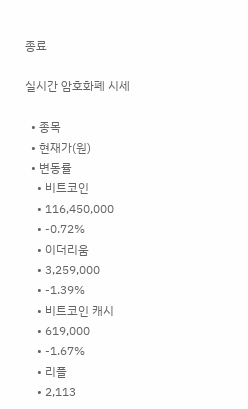종료

실시간 암호화폐 시세

  • 종목
  • 현재가(원)
  • 변동률
    • 비트코인
    • 116,450,000
    • -0.72%
    • 이더리움
    • 3,259,000
    • -1.39%
    • 비트코인 캐시
    • 619,000
    • -1.67%
    • 리플
    • 2,113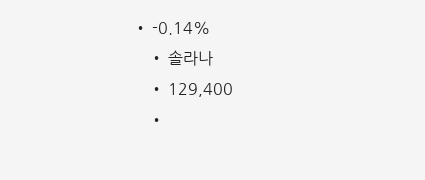• -0.14%
    • 솔라나
    • 129,400
    •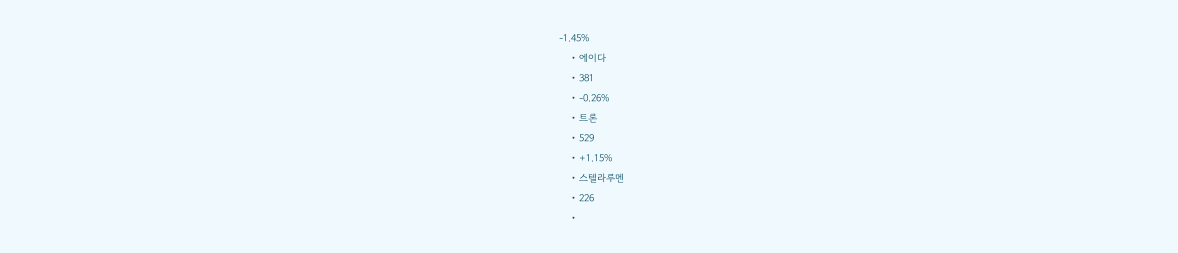-1.45%
    • 에이다
    • 381
    • -0.26%
    • 트론
    • 529
    • +1.15%
    • 스텔라루멘
    • 226
    •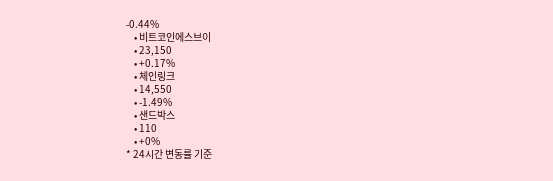-0.44%
    • 비트코인에스브이
    • 23,150
    • +0.17%
    • 체인링크
    • 14,550
    • -1.49%
    • 샌드박스
    • 110
    • +0%
* 24시간 변동률 기준